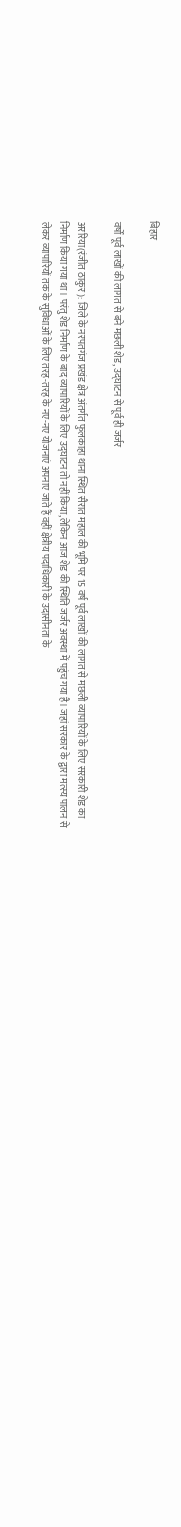बिहार

वर्षों पूर्व लाखों की लागत से बने मछली शेड, उद्घाटन से पूर्व ही जर्जर

अररिया(रंजीत ठाकुर): जिले के नरपतगंज प्रखंड क्षेत्र अंतर्गत फुलकाहा थाना स्थित सैरात महाल की भूमि पर 15 वर्ष पूर्व लाखों की लागत से मछली व्यापारियों के लिए सरकारी शेड का निर्माण किया गया था। परंतु शेड निर्माण के बाद व्यापारियों के लिए उद्घाटन तो नहीं किया,लेकिन आज शेड की स्थिति जर्जर अवस्था में पहुंच गया है। जहां सरकार के द्वारा मत्स्य पालन से लेकर व्यापारियों तक के सुविधाओं के लिए तरह-तरह के नए-नए योजनाएं अपनाए जाते हैं वहीं क्षेत्रीय पदाधिकारी के उदासीनता के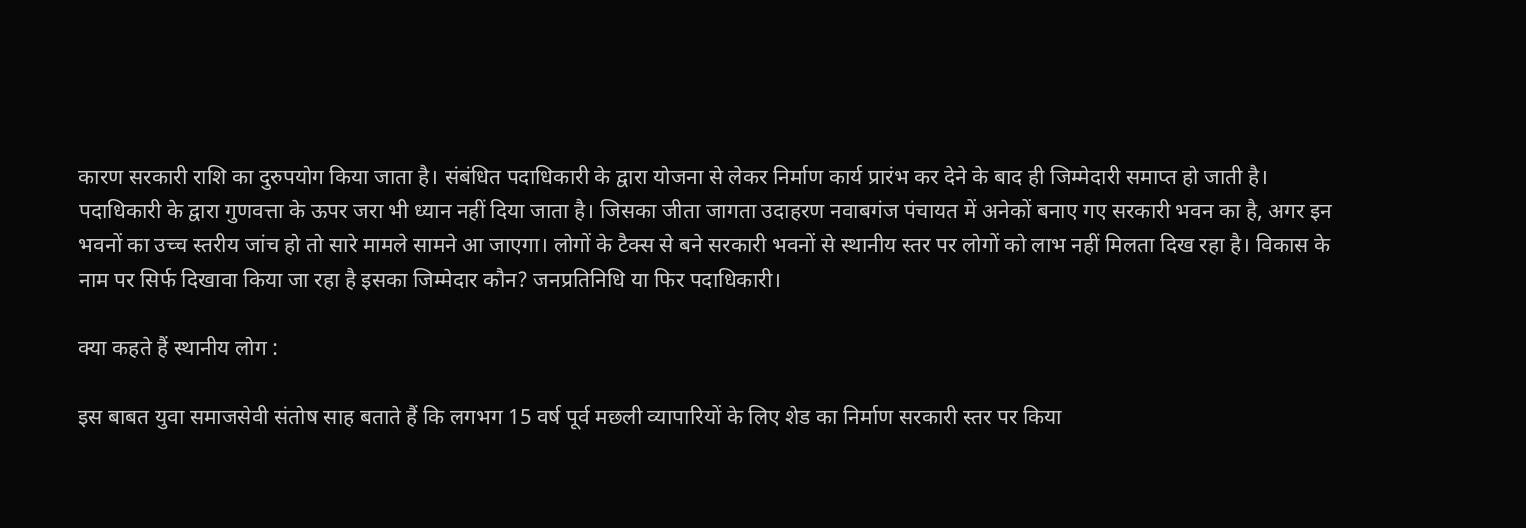कारण सरकारी राशि का दुरुपयोग किया जाता है। संबंधित पदाधिकारी के द्वारा योजना से लेकर निर्माण कार्य प्रारंभ कर देने के बाद ही जिम्मेदारी समाप्त हो जाती है। पदाधिकारी के द्वारा गुणवत्ता के ऊपर जरा भी ध्यान नहीं दिया जाता है। जिसका जीता जागता उदाहरण नवाबगंज पंचायत में अनेकों बनाए गए सरकारी भवन का है, अगर इन भवनों का उच्च स्तरीय जांच हो तो सारे मामले सामने आ जाएगा। लोगों के टैक्स से बने सरकारी भवनों से स्थानीय स्तर पर लोगों को लाभ नहीं मिलता दिख रहा है। विकास के नाम पर सिर्फ दिखावा किया जा रहा है इसका जिम्मेदार कौन? जनप्रतिनिधि या फिर पदाधिकारी।

क्या कहते हैं स्थानीय लोग :

इस बाबत युवा समाजसेवी संतोष साह बताते हैं कि लगभग 15 वर्ष पूर्व मछली व्यापारियों के लिए शेड का निर्माण सरकारी स्तर पर किया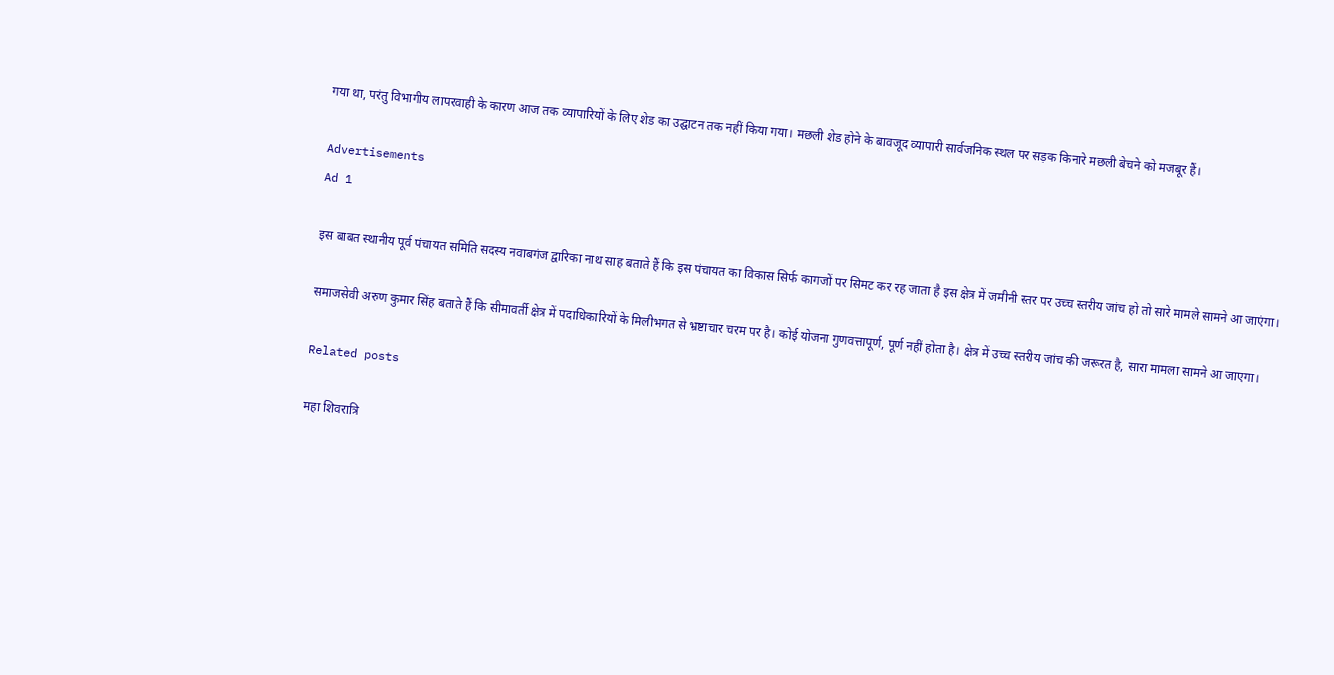गया था, परंतु विभागीय लापरवाही के कारण आज तक व्यापारियों के लिए शेड का उद्घाटन तक नहीं किया गया। मछली शेड होने के बावजूद व्यापारी सार्वजनिक स्थल पर सड़क किनारे मछली बेचने को मजबूर हैं।

Advertisements
Ad 1

इस बाबत स्थानीय पूर्व पंचायत समिति सदस्य नवाबगंज द्वारिका नाथ साह बताते हैं कि इस पंचायत का विकास सिर्फ कागजों पर सिमट कर रह जाता है इस क्षेत्र में जमीनी स्तर पर उच्च स्तरीय जांच हो तो सारे मामले सामने आ जाएंगा।

समाजसेवी अरुण कुमार सिंह बताते हैं कि सीमावर्ती क्षेत्र में पदाधिकारियों के मिलीभगत से भ्रष्टाचार चरम पर है। कोई योजना गुणवत्तापूर्ण, पूर्ण नहीं होता है। क्षेत्र में उच्च स्तरीय जांच की जरूरत है, सारा मामला सामने आ जाएगा।

Related posts

महा शिवरात्रि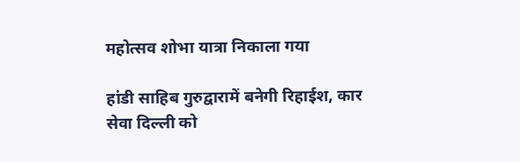महोत्सव शोभा यात्रा निकाला गया

हांडी साहिब गुरुद्वारामें बनेगी रिहाईश, कार सेवा दिल्ली को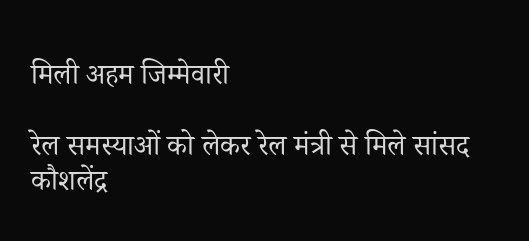मिली अहम जिम्मेवारी

रेल समस्याओं को लेकर रेल मंत्री से मिले सांसद कौशलेंद्र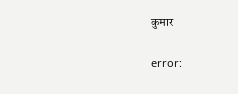कुमार

error: